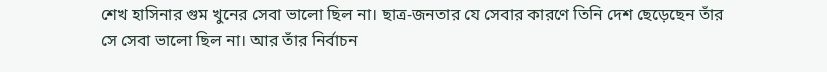শেখ হাসিনার গুম খুনের সেবা ভালো ছিল না। ছাত্র-জনতার যে সেবার কারণে তিনি দেশ ছেড়েছেন তাঁর সে সেবা ভালো ছিল না। আর তাঁর নির্বাচন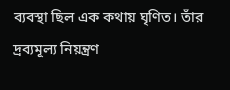ব্যবস্থা ছিল এক কথায় ঘৃণিত। তাঁর দ্রব্যমূল্য নিয়ন্ত্রণ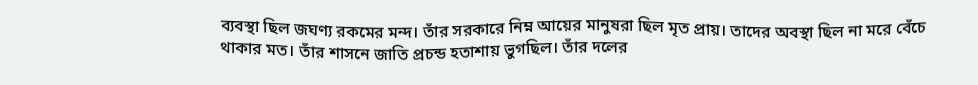ব্যবস্থা ছিল জঘণ্য রকমের মন্দ। তাঁর সরকারে নিম্ন আয়ের মানুষরা ছিল মৃত প্রায়। তাদের অবস্থা ছিল না মরে বেঁচে থাকার মত। তাঁর শাসনে জাতি প্রচন্ড হতাশায় ভুগছিল। তাঁর দলের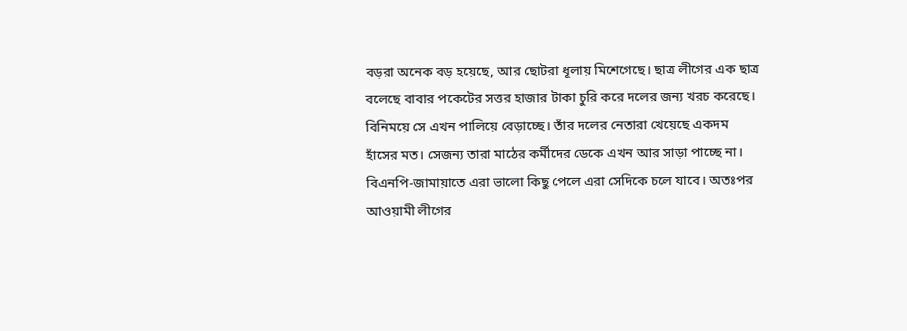বড়রা অনেক বড় হয়েছে, আর ছোটরা ধূলায় মিশেগেছে। ছাত্র লীগের এক ছাত্র বলেছে বাবার পকেটের সত্তর হাজার টাকা চুরি করে দলের জন্য খরচ করেছে। বিনিময়ে সে এখন পালিয়ে বেড়াচ্ছে। তাঁর দলের নেতারা খেয়েছে একদম হাঁসের মত। সেজন্য তারা মাঠের কর্মীদের ডেকে এখন আর সাড়া পাচ্ছে না। বিএনপি-জামায়াতে এরা ভালো কিছু পেলে এরা সেদিকে চলে যাবে। অতঃপর আওয়ামী লীগের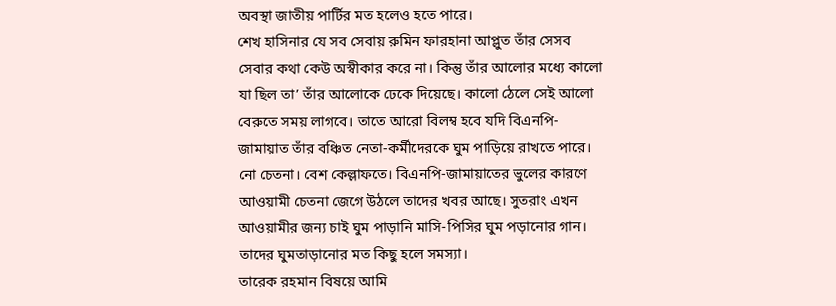অবস্থা জাতীয় পার্টির মত হলেও হতে পারে।
শেখ হাসিনার যে সব সেবায় রুমিন ফারহানা আপ্লুত তাঁর সেসব সেবার কথা কেউ অস্বীকার করে না। কিন্তু তাঁর আলোর মধ্যে কালো যা ছিল তা’ তাঁর আলোকে ঢেকে দিয়েছে। কালো ঠেলে সেই আলো বেরুতে সময় লাগবে। তাতে আরো বিলম্ব হবে যদি বিএনপি-জামায়াত তাঁর বঞ্চিত নেতা-কর্মীদেরকে ঘুম পাড়িয়ে রাখতে পারে। নো চেতনা। বেশ কেল্লাফতে। বিএনপি-জামায়াতের ভুলের কারণে আওয়ামী চেতনা জেগে উঠলে তাদের খবর আছে। সুতরাং এখন আওয়ামীর জন্য চাই ঘুম পাড়ানি মাসি-পিসির ঘুম পড়ানোর গান। তাদের ঘুমতাড়ানোর মত কিছু হলে সমস্যা।
তারেক রহমান বিষয়ে আমি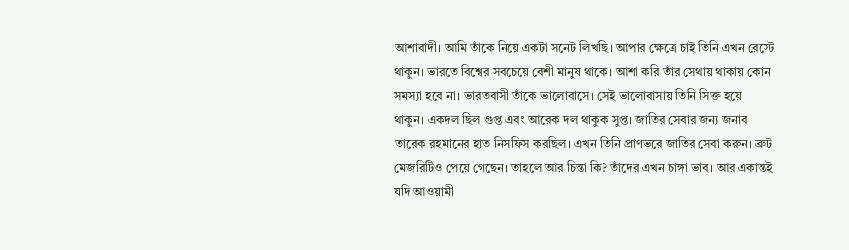আশাবাদী। আমি তাঁকে নিয়ে একটা সনেট লিখছি। আপার ক্ষেত্রে চাই তিনি এখন রেস্টে থাকুন। ভারতে বিশ্বের সবচেয়ে বেশী মানুষ থাকে। আশা করি তাঁর সেথায় থাকায় কোন সমস্যা হবে না। ভারতবাসী তাঁকে ভালোবাসে। সেই ভালোবাসায় তিনি সিক্ত হয়ে থাকুন। একদল ছিল গুপ্ত এবং আরেক দল থাকুক সুপ্ত। জাতির সেবার জন্য জনাব তারেক রহমানের হাত নিসফিস করছিল। এখন তিনি প্রাণভরে জাতির সেবা করুন। ব্রুট মেজরিটিও পেয়ে গেছেন। তাহলে আর চিন্তা কি? তাঁদের এখন চাঙ্গা ভাব। আর একান্তই যদি আওয়ামী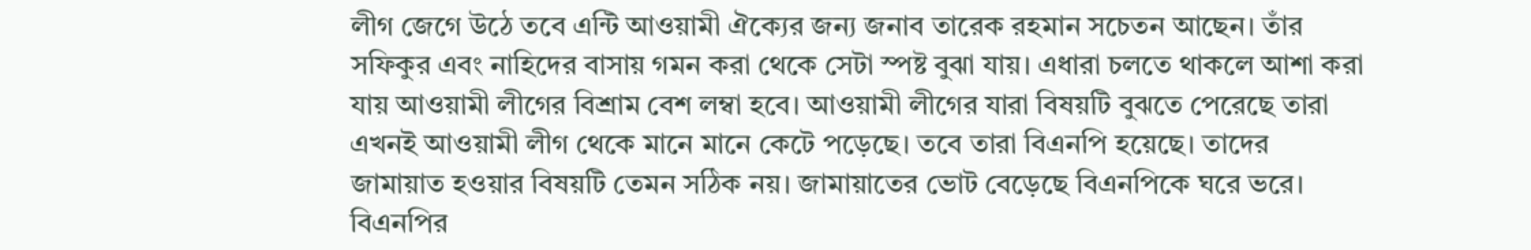লীগ জেগে উঠে তবে এন্টি আওয়ামী ঐক্যের জন্য জনাব তারেক রহমান সচেতন আছেন। তাঁর সফিকুর এবং নাহিদের বাসায় গমন করা থেকে সেটা স্পষ্ট বুঝা যায়। এধারা চলতে থাকলে আশা করা যায় আওয়ামী লীগের বিশ্রাম বেশ লম্বা হবে। আওয়ামী লীগের যারা বিষয়টি বুঝতে পেরেছে তারা এখনই আওয়ামী লীগ থেকে মানে মানে কেটে পড়েছে। তবে তারা বিএনপি হয়েছে। তাদের জামায়াত হওয়ার বিষয়টি তেমন সঠিক নয়। জামায়াতের ভোট বেড়েছে বিএনপিকে ঘরে ভরে। বিএনপির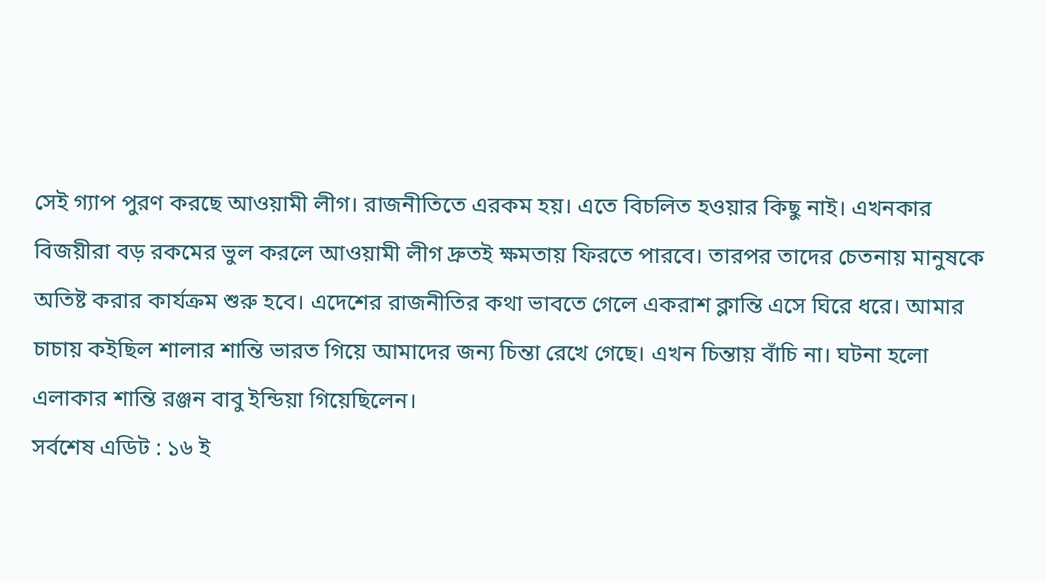সেই গ্যাপ পুরণ করছে আওয়ামী লীগ। রাজনীতিতে এরকম হয়। এতে বিচলিত হওয়ার কিছু নাই। এখনকার বিজয়ীরা বড় রকমের ভুল করলে আওয়ামী লীগ দ্রুতই ক্ষমতায় ফিরতে পারবে। তারপর তাদের চেতনায় মানুষকে অতিষ্ট করার কার্যক্রম শুরু হবে। এদেশের রাজনীতির কথা ভাবতে গেলে একরাশ ক্লান্তি এসে ঘিরে ধরে। আমার চাচায় কইছিল শালার শান্তি ভারত গিয়ে আমাদের জন্য চিন্তা রেখে গেছে। এখন চিন্তায় বাঁচি না। ঘটনা হলো এলাকার শান্তি রঞ্জন বাবু ইন্ডিয়া গিয়েছিলেন।
সর্বশেষ এডিট : ১৬ ই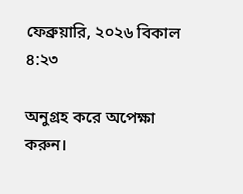ফেব্রুয়ারি, ২০২৬ বিকাল ৪:২৩

অনুগ্রহ করে অপেক্ষা করুন।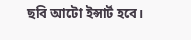ছবি আটো ইন্সার্ট হবে।